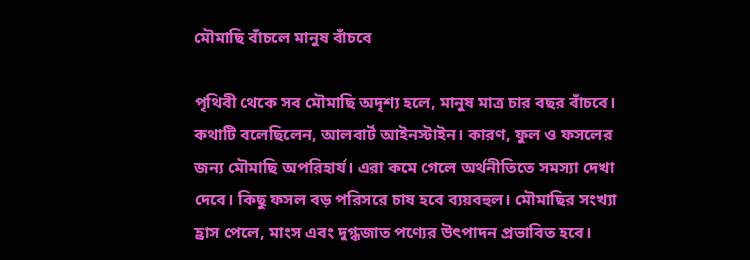মৌমাছি বাঁচলে মানুষ বাঁচবে

পৃথিবী থেকে সব মৌমাছি অদৃশ্য হলে, মানুষ মাত্র চার বছর বাঁচবে। কথাটি বলেছিলেন, আলবার্ট আইনস্টাইন। কারণ, ফুল ও ফসলের জন্য মৌমাছি অপরিহার্য। এরা কমে গেলে অর্থনীতিতে সমস্যা দেখা দেবে। কিছু ফসল বড় পরিসরে চাষ হবে ব্যয়বহুল। মৌমাছির সংখ্যা হ্রাস পেলে, মাংস এবং দুগ্ধজাত পণ্যের উৎপাদন প্রভাবিত হবে।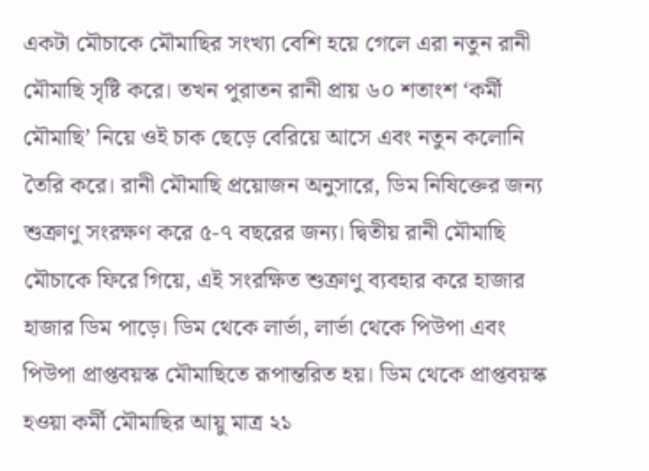একটা মৌচাকে মৌমাছির সংখ্যা বেশি হয়ে গেলে এরা নতুন রানী মৌমাছি সৃষ্টি করে। তখন পুরাতন রানী প্রায় ৬০ শতাংশ ‘কর্মী মৌমাছি’ নিয়ে ওই চাক ছেড়ে বেরিয়ে আসে এবং নতুন কলোনি তৈরি করে। রানী মৌমাছি প্রয়োজন অনুসারে, ডিম নিষিক্তের জন্য শুক্রাণু সংরক্ষণ করে ৫-৭ বছরের জন্য। দ্বিতীয় রানী মৌমাছি মৌচাকে ফিরে গিয়ে, এই সংরক্ষিত শুক্রাণু ব্যবহার করে হাজার হাজার ডিম পাড়ে। ডিম থেকে লার্ভা, লার্ভা থেকে পিউপা এবং পিউপা প্রাপ্তবয়স্ক মৌমাছিতে রূপান্তরিত হয়। ডিম থেকে প্রাপ্তবয়স্ক হওয়া কর্মী মৌমাছির আয়ু মাত্র ২১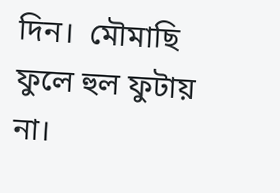দিন।  মৌমাছি ফুলে হুল ফুটায় না।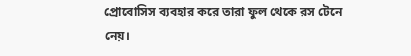প্রোবোসিস ব্যবহার করে তারা ফুল থেকে রস টেনে নেয়।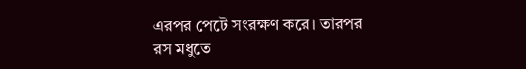এরপর পেটে সংরক্ষণ করে। তারপর রস মধুতে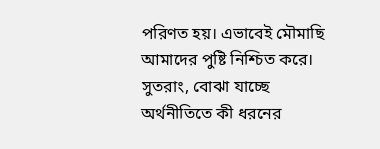পরিণত হয়। এভাবেই মৌমাছি আমাদের পুষ্টি নিশ্চিত করে। সুতরাং, বোঝা যাচ্ছে অর্থনীতিতে কী ধরনের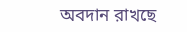অবদান রাখছে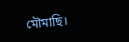মৌমাছি।